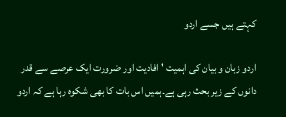کہتے ہیں جسے اردو

اردو زبان و بیان کی اہمیت ' افادیت اور ضرورت ایک عرصے سے قدر دانوں کے زیر بحث رہی ہے۔ہمیں اس بات کا بھی شکوہ رہا ہے کہ اردو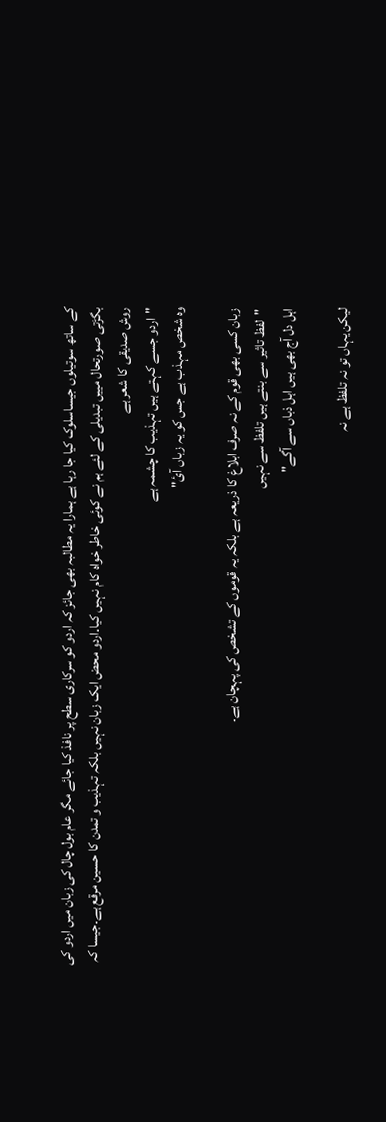کے ساتھ سوتیلوں جیساسلوک کیا جا رہا ہے ہمارا یہ مطالبہ بھی جائز کہ اردو کو سرکاری سطح پر نافذ کیا جائے مگر عام بول چال کی زبان میں اردو کی بگڑتی صورتحال مییں تبدیلی کے لئے ہم نے کوئی خاطر خواہ کام نہیں کیا۔اردو محض ایک زبان نہیں بلکہ تہذیب و تمدن کا حسین مرقع ہے۔جیسا کہ روش صدیقی کا شعر ہے
"اردو جسے کہتے ہیں تہذیب کا چشمہ ہے
وہ شخص مہذب ہے جس کو یہ زباں آئ"

زبان کسی بھی قوم کے نہ صرف ابلاغ کا ذریعہ ہے بلکہ یہ قوموں کے تشخص کی پہچان ہے۔
"لفظ تاثیر سے بنتے ہیں تلفظ سے نہیں
اہل دل آج بھی ہیں اہل ذباں سے آگے"

لیکن یہاں تو نہ تلفظ ہے نہ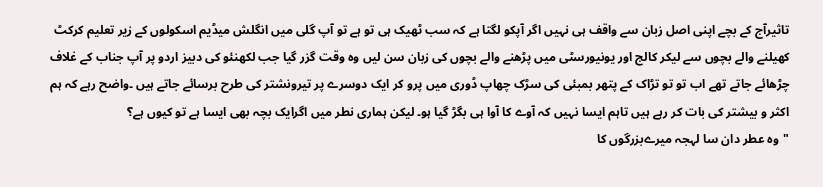تاثیرآج کے بچے اپنی اصل زبان سے واقف ہی نہیں اگر آپکو لگتا ہے کہ سب ٹھیک ہی تو ہے تو آپ گلی میں انگلش میڈیم اسکولوں کے زیر تعلیم کرکٹ کھیلنے والے بچوں سے لیکر کالج اور یونیورسٹی میں پڑھنے والے بچوں کی زبان سن لیں وہ وقت گزر گیا جب لکھنئو کی دبیز اردو پر آپ جناب کے غلاف چڑھائے جاتے تھے اب تو تو تڑاک کے پتھر بمبئی کی سڑک چھاپ ڈوری میں پرو کر ایک دوسرے پر تیرونشتر کی طرح برسائے جاتے ہیں ۔واضح رہے کہ ہم اکثر و بیشتر کی بات کر رہے ہیں تاہم ایسا نہیں کہ آوے کا آوا ہی بگڑ گیا ہو۔ لیکن ہماری نطر میں اگرایک بچہ بھی ایسا ہے تو کیوں ہے؟
"وہ عطر دان سا لہجہ میرےبزرگوں کا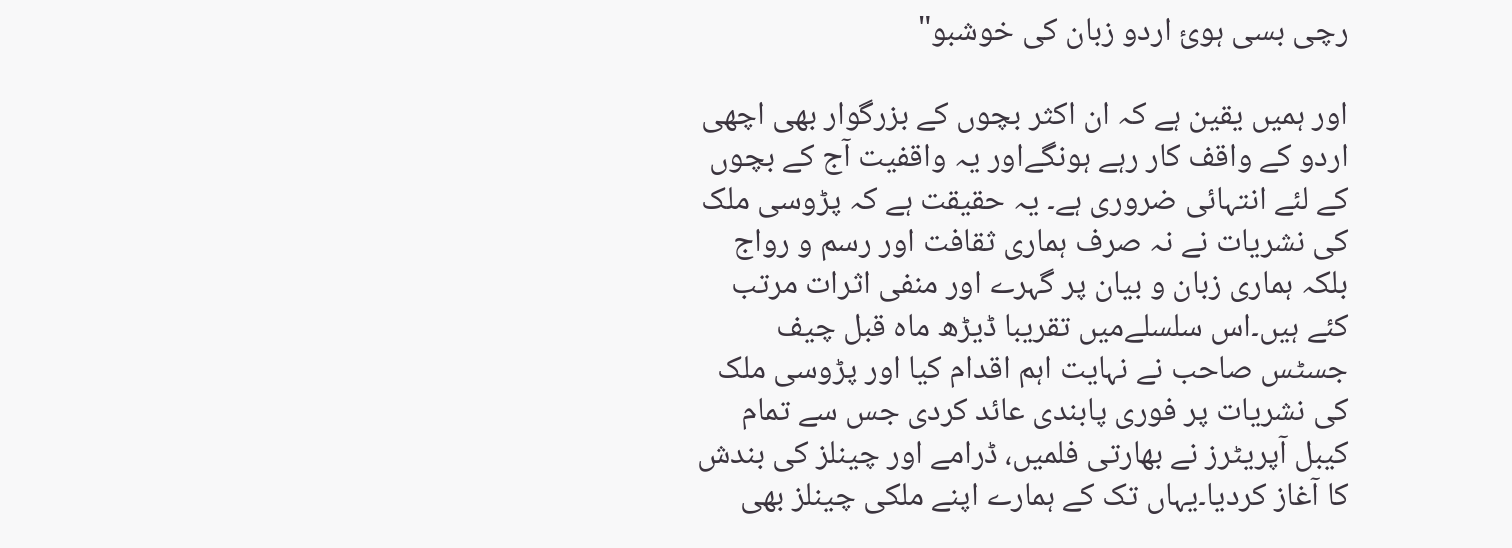رچی بسی ہوئ اردو زبان کی خوشبو"

اور ہمیں یقین ہے کہ ان اکثر بچوں کے بزرگوار بھی اچھی اردو کے واقف کار رہے ہونگےاور یہ واقفیت آج کے بچوں کے لئے انتہائی ضروری ہے۔ یہ حقیقت ہے کہ پڑوسی ملک کی نشریات نے نہ صرف ہماری ثقافت اور رسم و رواج بلکہ ہماری زبان و بیان پر گہرے اور منفی اثرات مرتب کئے ہیں۔اس سلسلےمیں تقریبا ڈیڑھ ماہ قبل چیف جسٹس صاحب نے نہایت اہم اقدام کیا اور پڑوسی ملک کی نشریات پر فوری پابندی عائد کردی جس سے تمام کیبل آپریٹرز نے بھارتی فلمیں، ڈرامے اور چینلز کی بندش کا آغاز کردیا۔یہاں تک کے ہمارے اپنے ملکی چینلز بھی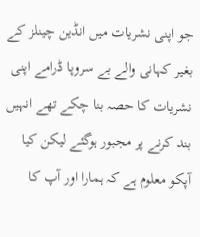جو اپنی نشریات میں انڈین چینلز کے بغیر کہانی والے بے سروپا ڈرامے اپنی نشریات کا حصہ بنا چکے تھے انہیں بند کرنے پر مجبور ہوگئے لیکن کیا آپکو معلوم ہے کہ ہمارا اور آپ کا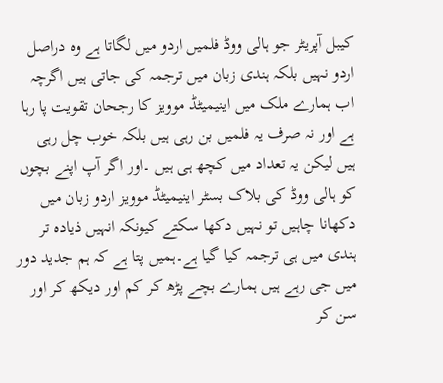کیبل آپریٹر جو ہالی ووڈ فلمیں اردو میں لگاتا ہے وہ دراصل اردو نہیں بلکہ ہندی زبان میں ترجمہ کی جاتی ہیں اگرچہ اب ہمارے ملک میں اینیمیٹڈ موویز کا رجحان تقویت پا رہا ہے اور نہ صرف یہ فلمیں بن رہی ہیں بلکہ خوب چل رہی ہیں لیکن یہ تعداد میں کچھ ہی ہیں ۔اور اگر آپ اپنے بچوں کو ہالی ووڈ کی بلاک بسٹر اینیمیٹڈ موویز اردو زبان میں دکھانا چاہیں تو نہیں دکھا سکتے کیونکہ انہیں ذیادہ تر ہندی میں ہی ترجمہ کیا گیا ہے۔ہمیں پتا ہے کہ ہم جدید دور میں جی رہے ہیں ہمارے بچے پڑھ کر کم اور دیکھ کر اور سن کر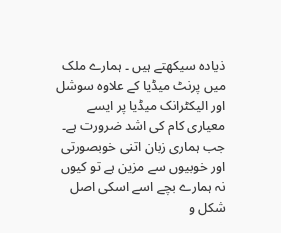ذیادہ سیکھتے ہیں ۔ ہمارے ملک میں پرنٹ میڈیا کے علاوہ سوشل اور الیکٹرانک میڈیا پر ایسے معیاری کام کی اشد ضرورت ہے۔ جب ہماری زبان اتنی خوبصورتی اور خوبیوں سے مزین ہے تو کیوں نہ ہمارے بچے اسے اسکی اصل شکل و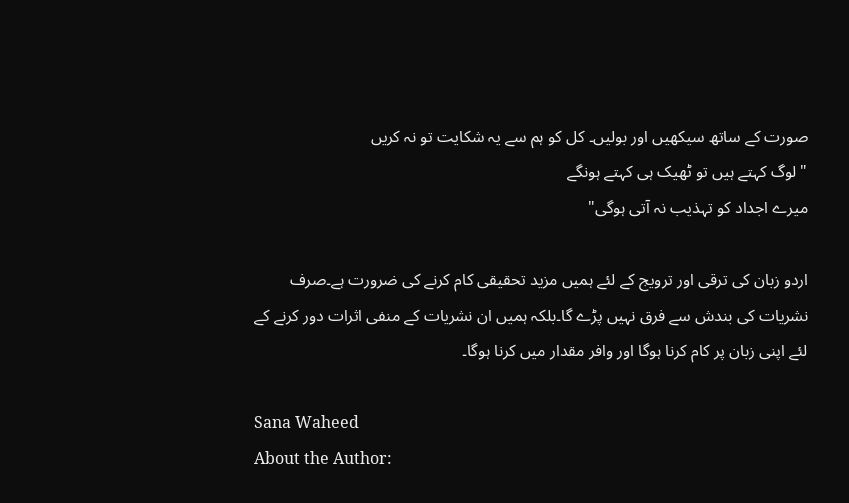صورت کے ساتھ سیکھیں اور بولیں۔ کل کو ہم سے یہ شکایت تو نہ کریں
"لوگ کہتے ہیں تو ٹھیک ہی کہتے ہونگے
میرے اجداد کو تہذیب نہ آتی ہوگی"

اردو زبان کی ترقی اور ترویج کے لئے ہمیں مزید تحقیقی کام کرنے کی ضرورت ہے۔صرف نشریات کی بندش سے فرق نہیں پڑے گا۔بلکہ ہمیں ان نشریات کے منفی اثرات دور کرنے کے لئے اپنی زبان پر کام کرنا ہوگا اور وافر مقدار میں کرنا ہوگا۔

Sana Waheed
About the Author: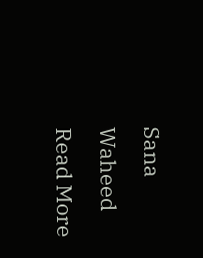Sana Waheed Read More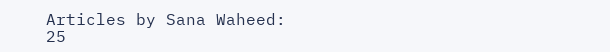Articles by Sana Waheed: 25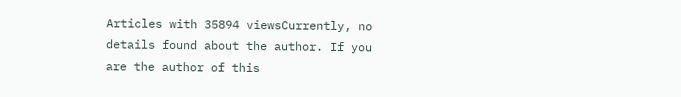Articles with 35894 viewsCurrently, no details found about the author. If you are the author of this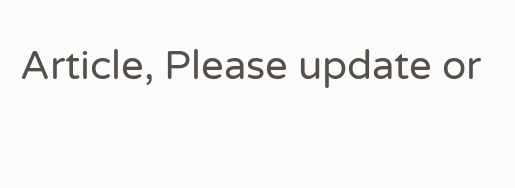Article, Please update or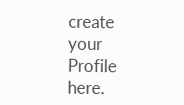create your Profile here.